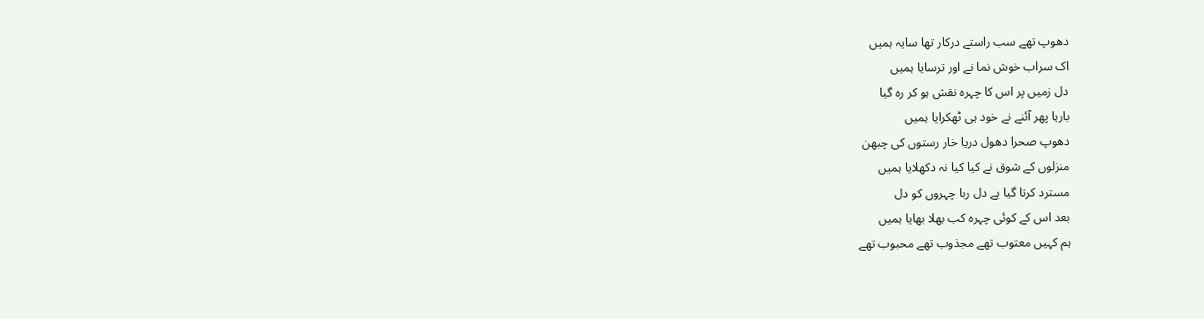دھوپ تھے سب راستے درکار تھا سایہ ہمیں
اک سراب خوش نما نے اور ترسایا ہمیں
دل زمیں پر اس کا چہرہ نقش ہو کر رہ گیا
بارہا پھر آئنے نے خود ہی ٹھکرایا ہمیں
دھوپ صحرا دھول دریا خار رستوں کی چبھن
منزلوں کے شوق نے کیا کیا نہ دکھلایا ہمیں
مسترد کرتا گیا ہے دل ربا چہروں کو دل
بعد اس کے کوئی چہرہ کب بھلا بھایا ہمیں
ہم کہیں معتوب تھے مجذوب تھے محبوب تھے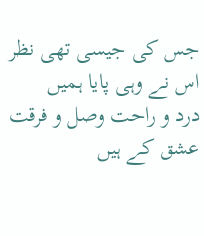جس کی جیسی تھی نظر اس نے وہی پایا ہمیں
درد و راحت وصل و فرقت عشق کے ہیں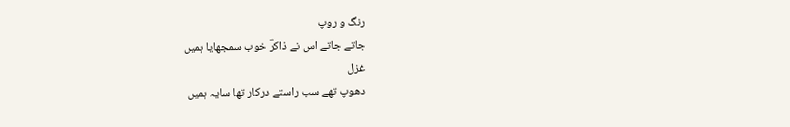رنگ و روپ
جاتے جاتے اس نے ذاکرؔ خوب سمجھایا ہمیں
غزل
دھوپ تھے سب راستے درکار تھا سایہ ہمیں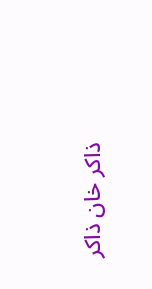ذاکر خان ذاکر